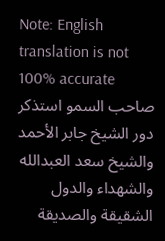Note: English translation is not 100% accurate
صاحب السمو استذكر دور الشيخ جابر الأحمد والشيخ سعد العبدالله والشهداء والدول الشقيقة والصديقة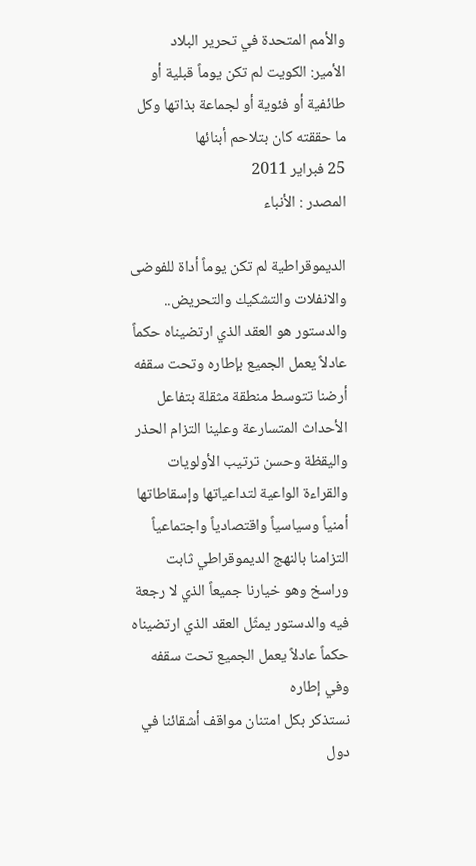والأمم المتحدة في تحرير البلاد
الأمير: الكويت لم تكن يوماً قبلية أو طائفية أو فئوية أو لجماعة بذاتها وكل ما حققته كان بتلاحم أبنائها
25 فبراير 2011
المصدر : الأنباء

الديموقراطية لم تكن يوماً أداة للفوضى والانفلات والتشكيك والتحريض.. والدستور هو العقد الذي ارتضيناه حكماً عادلاً يعمل الجميع بإطاره وتحت سقفه
أرضنا تتوسط منطقة مثقلة بتفاعل الأحداث المتسارعة وعلينا التزام الحذر واليقظة وحسن ترتيب الأولويات والقراءة الواعية لتداعياتها وإسقاطاتها أمنياً وسياسياً واقتصادياً واجتماعياً
التزامنا بالنهج الديموقراطي ثابت وراسخ وهو خيارنا جميعاً الذي لا رجعة فيه والدستور يمثّل العقد الذي ارتضيناه حكماً عادلاً يعمل الجميع تحت سقفه وفي إطاره
نستذكر بكل امتنان مواقف أشقائنا في دول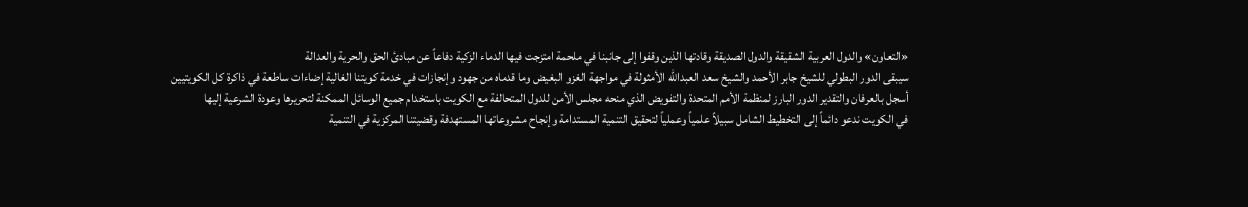«التعاون» والدول العربية الشقيقة والدول الصديقة وقادتها الذين وقفوا إلى جانبنا في ملحمة امتزجت فيها الدماء الزكية دفاعاً عن مبادئ الحق والحرية والعدالة
سيبقى الدور البطولي للشيخ جابر الأحمد والشيخ سعد العبدالله الأمثولة في مواجهة الغزو البغيض وما قدماه من جهود وإنجازات في خدمة كويتنا الغالية إضاءات ساطعة في ذاكرة كل الكويتيين
أسجل بالعرفان والتقدير الدور البارز لمنظمة الأمم المتحدة والتفويض الذي منحه مجلس الأمن للدول المتحالفة مع الكويت باستخدام جميع الوسائل الممكنة لتحريرها وعودة الشرعية إليها
في الكويت ندعو دائماً إلى التخطيط الشامل سبيلاً علمياً وعملياً لتحقيق التنمية المستدامة وإنجاح مشروعاتها المستهدفة وقضيتنا المركزية في التنمية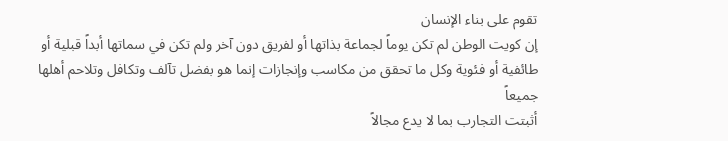تقوم على بناء الإنسان
إن كويت الوطن لم تكن يوماً لجماعة بذاتها أو لفريق دون آخر ولم تكن في سماتها أبداً قبلية أو طائفية أو فئوية وكل ما تحقق من مكاسب وإنجازات إنما هو بفضل تآلف وتكافل وتلاحم أهلها جميعاً
أثبتت التجارب بما لا يدع مجالاً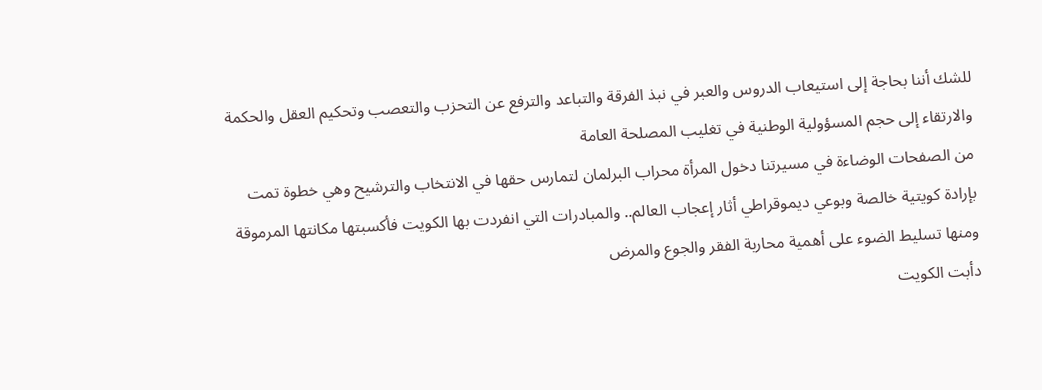للشك أننا بحاجة إلى استيعاب الدروس والعبر في نبذ الفرقة والتباعد والترفع عن التحزب والتعصب وتحكيم العقل والحكمة والارتقاء إلى حجم المسؤولية الوطنية في تغليب المصلحة العامة
من الصفحات الوضاءة في مسيرتنا دخول المرأة محراب البرلمان لتمارس حقها في الانتخاب والترشيح وهي خطوة تمت بإرادة كويتية خالصة وبوعي ديموقراطي أثار إعجاب العالم.. والمبادرات التي انفردت بها الكويت فأكسبتها مكانتها المرموقة ومنها تسليط الضوء على أهمية محاربة الفقر والجوع والمرض
دأبت الكويت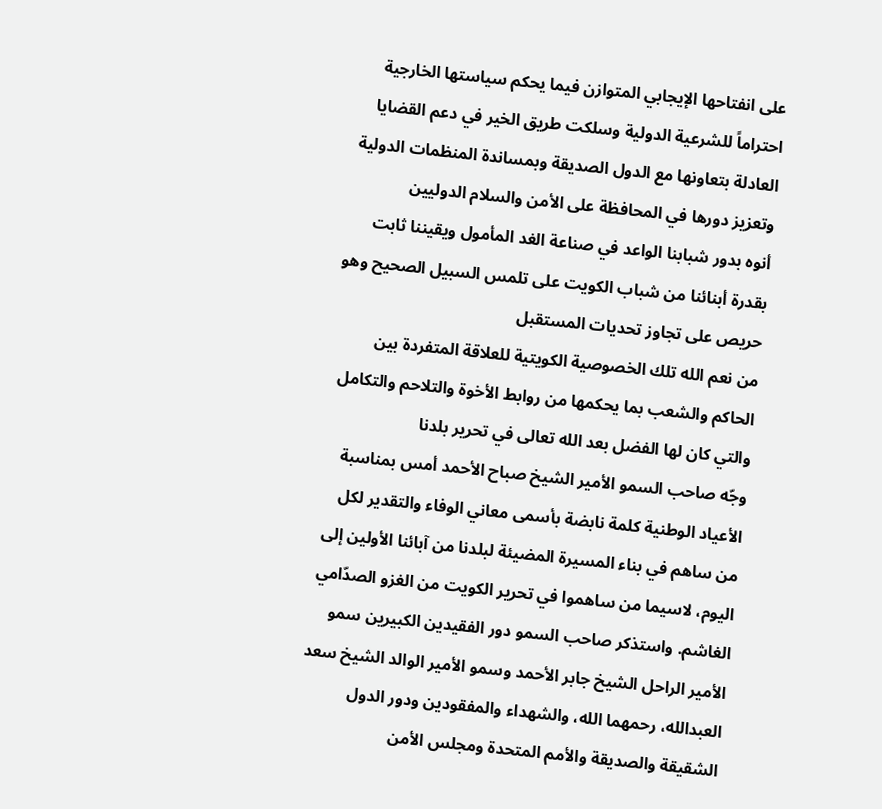على انفتاحها الإيجابي المتوازن فيما يحكم سياستها الخارجية احتراماً للشرعية الدولية وسلكت طريق الخير في دعم القضايا العادلة بتعاونها مع الدول الصديقة وبمساندة المنظمات الدولية وتعزيز دورها في المحافظة على الأمن والسلام الدوليين
أنوه بدور شبابنا الواعد في صناعة الغد المأمول ويقيننا ثابت بقدرة أبنائنا من شباب الكويت على تلمس السبيل الصحيح وهو حريص على تجاوز تحديات المستقبل
من نعم الله تلك الخصوصية الكويتية للعلاقة المتفردة بين الحاكم والشعب بما يحكمها من روابط الأخوة والتلاحم والتكامل والتي كان لها الفضل بعد الله تعالى في تحرير بلدنا
وجّه صاحب السمو الأمير الشيخ صباح الأحمد أمس بمناسبة الأعياد الوطنية كلمة نابضة بأسمى معاني الوفاء والتقدير لكل من ساهم في بناء المسيرة المضيئة لبلدنا من آبائنا الأولين إلى اليوم، لاسيما من ساهموا في تحرير الكويت من الغزو الصدّامي الغاشم. واستذكر صاحب السمو دور الفقيدين الكبيرين سمو الأمير الراحل الشيخ جابر الأحمد وسمو الأمير الوالد الشيخ سعد العبدالله، رحمهما الله، والشهداء والمفقودين ودور الدول الشقيقة والصديقة والأمم المتحدة ومجلس الأمن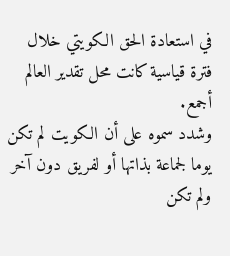في استعادة الحق الكويتي خلال فترة قياسية كانت محل تقدير العالم أجمع.
وشدد سموه على أن الكويت لم تكن يوما لجماعة بذاتها أو لفريق دون آخر ولم تكن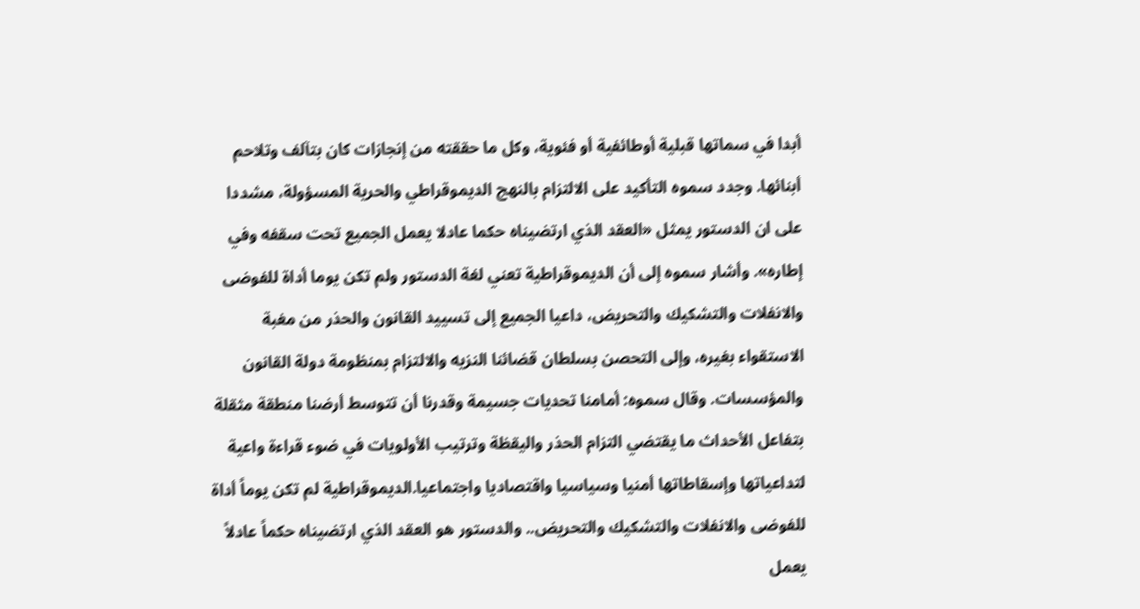أبدا في سماتها قبلية أوطائفية أو فئوية، وكل ما حققته من إنجازات كان بتآلف وتلاحم أبنائها. وجدد سموه التأكيد على الالتزام بالنهج الديموقراطي والحرية المسؤولة، مشددا على ان الدستور يمثل «العقد الذي ارتضيناه حكما عادلا يعمل الجميع تحت سقفه وفي إطاره». وأشار سموه إلى أن الديموقراطية تعني لغة الدستور ولم تكن يوما أداة للفوضى والانفلات والتشكيك والتحريض، داعيا الجميع إلى تسييد القانون والحذر من مغبة الاستقواء بغيره، وإلى التحصن بسلطان قضائنا النزيه والالتزام بمنظومة دولة القانون والمؤسسات. وقال سموه: أمامنا تحديات جسيمة وقدرنا أن تتوسط أرضنا منطقة مثقلة بتفاعل الأحداث ما يقتضي التزام الحذر واليقظة وترتيب الأولويات في ضوء قراءة واعية لتداعياتها وإسقاطاتها أمنيا وسياسيا واقتصاديا واجتماعيا.الديموقراطية لم تكن يوماً أداة للفوضى والانفلات والتشكيك والتحريض.. والدستور هو العقد الذي ارتضيناه حكماً عادلاً يعمل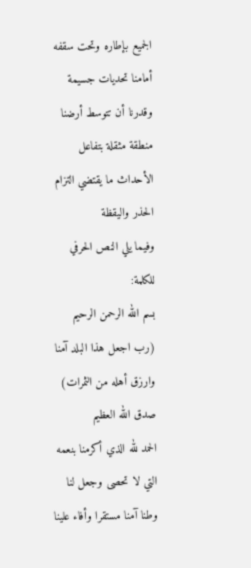الجميع بإطاره وتحت سقفه
أمامنا تحديات جسيمة وقدرنا أن تتوسط أرضنا منطقة مثقلة بتفاعل الأحداث ما يقتضي التزام الحذر واليقظة
وفيما يلي النص الحرفي للكلمة:
بسم الله الرحمن الرحيم
(رب اجعل هذا البلد آمنا وارزق أهله من الثمرات) صدق الله العظيم
الحمد لله الذي أكرمنا بنعمه التي لا تحصى وجعل لنا وطنا آمنا مستقرا وأفاء علينا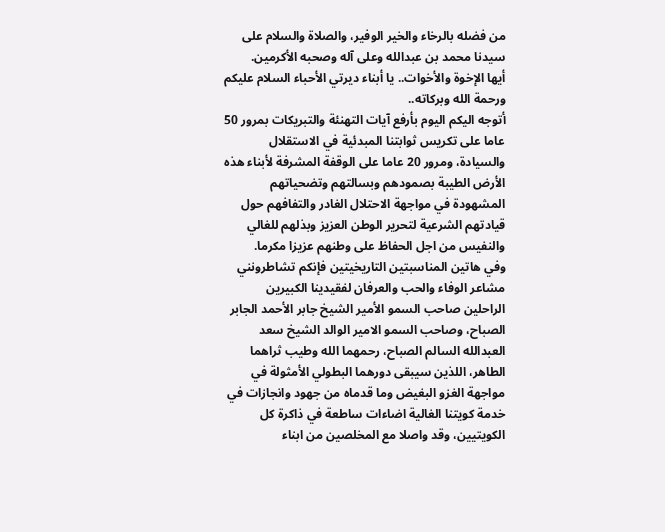من فضله بالرخاء والخير الوفير، والصلاة والسلام على سيدنا محمد بن عبدالله وعلى آله وصحبه الأكرمين.
أيها الإخوة والأخوات.. يا أبناء ديرتي الأحباء السلام عليكم ورحمة الله وبركاته..
أتوجه اليكم اليوم بأرفع آيات التهنئة والتبريكات بمرور 50 عاما على تكريس ثوابتنا المبدئية في الاستقلال والسيادة، ومرور 20 عاما على الوقفة المشرفة لأبناء هذه الأرض الطيبة بصمودهم وبسالتهم وتضحياتهم المشهودة في مواجهة الاحتلال الغادر والتفافهم حول قيادتهم الشرعية لتحرير الوطن العزيز وبذلهم للغالي والنفيس من اجل الحفاظ على وطنهم عزيزا مكرما.
وفي هاتين المناسبتين التاريخيتين فإنكم تشاطرونني مشاعر الوفاء والحب والعرفان لفقيدينا الكبيرين الراحلين صاحب السمو الأمير الشيخ جابر الأحمد الجابر الصباح، وصاحب السمو الامير الوالد الشيخ سعد العبدالله السالم الصباح، رحمهما الله وطيب ثراهما الطاهر، اللذين سيبقى دورهما البطولي الأمثولة في مواجهة الغزو البغيض وما قدماه من جهود وانجازات في خدمة كويتنا الغالية اضاءات ساطعة في ذاكرة كل الكويتيين، وقد واصلا مع المخلصين من ابناء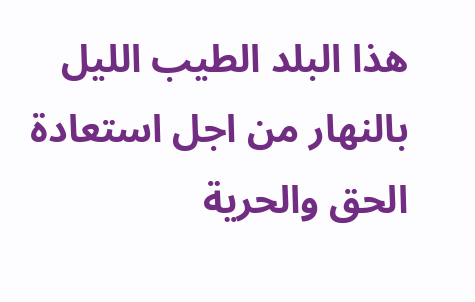هذا البلد الطيب الليل بالنهار من اجل استعادة الحق والحرية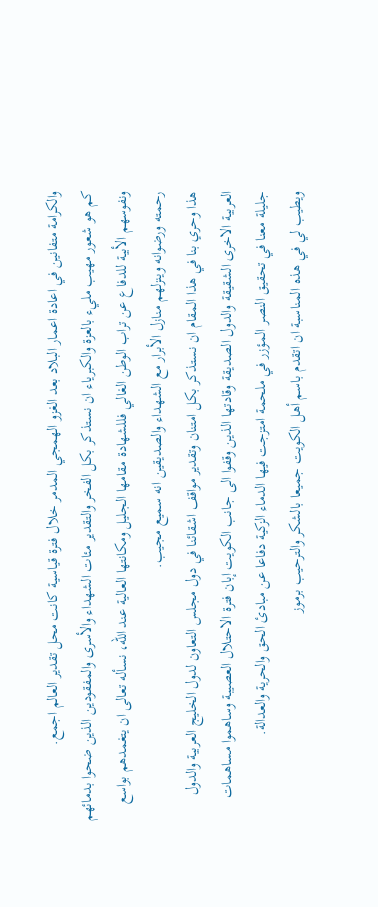والكرامة متفانين في اعادة اعمار البلاد بعد الغزو الهمجي المدمر خلال فترة قياسية كانت محل تقدير العالم اجمع.
كم هو شعور مهيب مليء بالعزة والكبرياء ان نستذكر بكل الفخر والتقدير مئات الشهداء والأسرى والمفقودين الذين ضحوا بدمائهم ونفوسهم الأبية للدفاع عن تراب الوطن الغالي فللشهادة مقامها الجليل ومكانتها العالية عند الله، نسأله تعالى ان يتغمدهم بواسع رحمته ورضوانه وينزلهم منازل الأبرار مع الشهداء والصديقين انه سميع مجيب.
هذا وحري بنا في هذا المقام ان نستذكر بكل امتنان وتقدير مواقف اشقائنا في دول مجلس التعاون لدول الخليج العربية والدول العربية الاخرى الشقيقة والدول الصديقة وقادتها الذين وقفوا الى جانب الكويت إبان فترة الاحتلال العصيبة وساهموا مساهمات جليلة معنا في تحقيق النصر المؤزر في ملحمة امتزجت فيها الدماء الزكية دفاعا عن مبادئ الحق والحرية والعدالة.
ويطيب لي في هذه المناسبة ان اتقدم باسم أهل الكويت جميعا بالشكر والترحيب برموز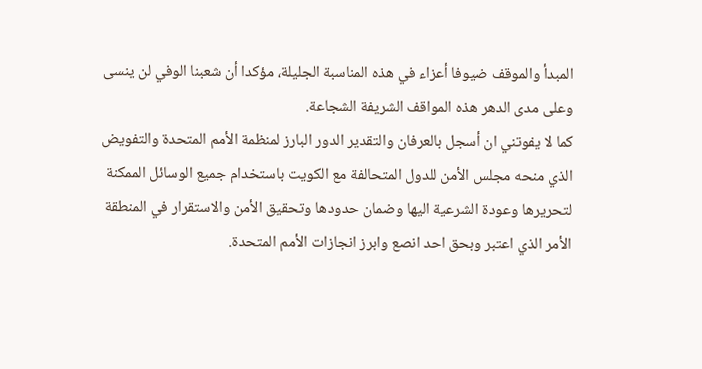المبدأ والموقف ضيوفا أعزاء في هذه المناسبة الجليلة، مؤكدا أن شعبنا الوفي لن ينسى وعلى مدى الدهر هذه المواقف الشريفة الشجاعة.
كما لا يفوتني ان أسجل بالعرفان والتقدير الدور البارز لمنظمة الأمم المتحدة والتفويض الذي منحه مجلس الأمن للدول المتحالفة مع الكويت باستخدام جميع الوسائل الممكنة لتحريرها وعودة الشرعية اليها وضمان حدودها وتحقيق الأمن والاستقرار في المنطقة الأمر الذي اعتبر وبحق احد انصع وابرز انجازات الأمم المتحدة.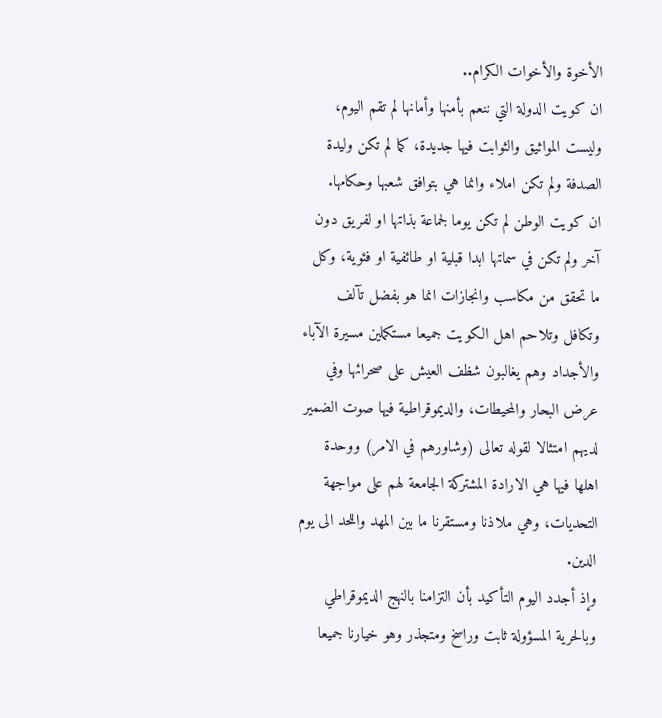الأخوة والأخوات الكرام..
ان كويت الدولة التي ننعم بأمنها وأمانها لم تقم اليوم، وليست المواثيق والثوابت فيها جديدة، كما لم تكن وليدة الصدفة ولم تكن املاء وانما هي بتوافق شعبها وحكامها.
ان كويت الوطن لم تكن يوما لجماعة بذاتها او لفريق دون آخر ولم تكن في سماتها ابدا قبلية او طائفية او فئوية، وكل ما تحقق من مكاسب وانجازات انما هو بفضل تآلف وتكافل وتلاحم اهل الكويت جميعا مستكملين مسيرة الآباء والأجداد وهم يغالبون شظف العيش على صحرائها وفي عرض البحار والمحيطات، والديموقراطية فيها صوت الضمير لديهم امتثالا لقوله تعالى (وشاورهم في الامر) ووحدة اهلها فيها هي الارادة المشتركة الجامعة لهم على مواجهة التحديات، وهي ملاذنا ومستقرنا ما بين المهد واللحد الى يوم الدين.
وإذ أجدد اليوم التأكيد بأن التزامنا بالنهج الديموقراطي وبالحرية المسؤولة ثابت وراسخ ومتجذر وهو خيارنا جميعا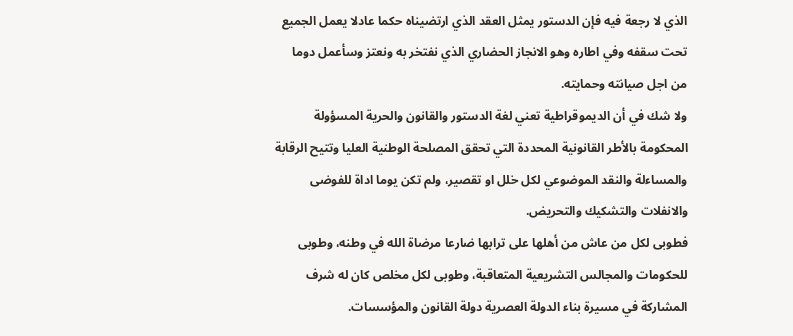الذي لا رجعة فيه فإن الدستور يمثل العقد الذي ارتضيناه حكما عادلا يعمل الجميع تحت سقفه وفي اطاره وهو الانجاز الحضاري الذي نفتخر به ونعتز وسأعمل دوما من اجل صيانته وحمايته.
ولا شك في أن الديموقراطية تعني لغة الدستور والقانون والحرية المسؤولة المحكومة بالأطر القانونية المحددة التي تحقق المصلحة الوطنية العليا وتتيح الرقابة والمساءلة والنقد الموضوعي لكل خلل او تقصير، ولم تكن يوما اداة للفوضى والانفلات والتشكيك والتحريض.
فطوبى لكل من عاش من أهلها على ترابها ضارعا مرضاة الله في وطنه، وطوبى للحكومات والمجالس التشريعية المتعاقبة، وطوبى لكل مخلص كان له شرف المشاركة في مسيرة بناء الدولة العصرية دولة القانون والمؤسسات.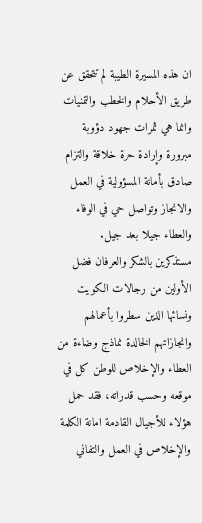ان هذه المسيرة الطيبة لم تتحقق عن طريق الأحلام والخطب والتمنيات وانما هي ثمرات جهود دؤوبة مبرورة وإرادة حرة خلاقة والتزام صادق بأمانة المسؤولية في العمل والانجاز وتواصل حي في الوفاء والعطاء جيلا بعد جيل.
مستذكرين بالشكر والعرفان فضل الأولين من رجالات الكويت ونسائها الذين سطروا بأعمالهم وانجازاتهم الخالدة نماذج وضاءة من العطاء والإخلاص للوطن كل في موقعه وحسب قدراته، فقد حمل هؤلاء للأجيال القادمة امانة الكلمة والإخلاص في العمل والتفاني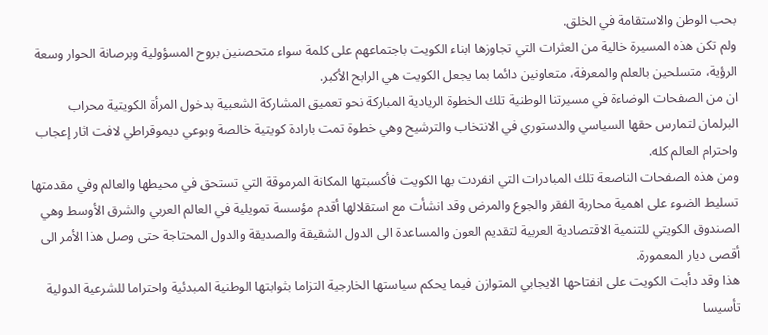بحب الوطن والاستقامة في الخلق.
ولم تكن هذه المسيرة خالية من العثرات التي تجاوزها ابناء الكويت باجتماعهم على كلمة سواء متحصنين بروح المسؤولية وبرصانة الحوار وسعة الرؤية، متسلحين بالعلم والمعرفة، متعاونين دائما بما يجعل الكويت هي الرابح الأكبر.
ان من الصفحات الوضاءة في مسيرتنا الوطنية تلك الخطوة الريادية المباركة نحو تعميق المشاركة الشعبية بدخول المرأة الكويتية محراب البرلمان لتمارس حقها السياسي والدستوري في الانتخاب والترشيح وهي خطوة تمت بارادة كويتية خالصة وبوعي ديموقراطي لافت اثار إعجاب واحترام العالم كله.
ومن هذه الصفحات الناصعة تلك المبادرات التي انفردت بها الكويت فأكسبتها المكانة المرموقة التي تستحق في محيطها والعالم وفي مقدمتها تسليط الضوء على اهمية محاربة الفقر والجوع والمرض وقد انشأت مع استقلالها أقدم مؤسسة تمويلية في العالم العربي والشرق الأوسط وهي الصندوق الكويتي للتنمية الاقتصادية العربية لتقديم العون والمساعدة الى الدول الشقيقة والصديقة والدول المحتاجة حتى وصل هذا الأمر الى أقصى ديار المعمورة.
هذا وقد دأبت الكويت على انفتاحها الايجابي المتوازن فيما يحكم سياستها الخارجية التزاما بثوابتها الوطنية المبدئية واحتراما للشرعية الدولية تأسيسا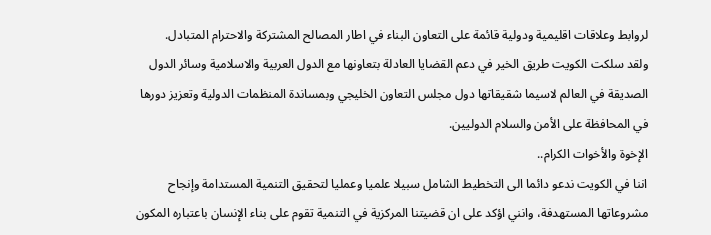لروابط وعلاقات اقليمية ودولية قائمة على التعاون البناء في اطار المصالح المشتركة والاحترام المتبادل.
ولقد سلكت الكويت طريق الخير في دعم القضايا العادلة بتعاونها مع الدول العربية والاسلامية وسائر الدول الصديقة في العالم لاسيما شقيقاتها دول مجلس التعاون الخليجي وبمساندة المنظمات الدولية وتعزيز دورها في المحافظة على الأمن والسلام الدوليين.
الإخوة والأخوات الكرام..
اننا في الكويت ندعو دائما الى التخطيط الشامل سبيلا علميا وعمليا لتحقيق التنمية المستدامة وإنجاح مشروعاتها المستهدفة، وانني اؤكد على ان قضيتنا المركزية في التنمية تقوم على بناء الإنسان باعتباره المكون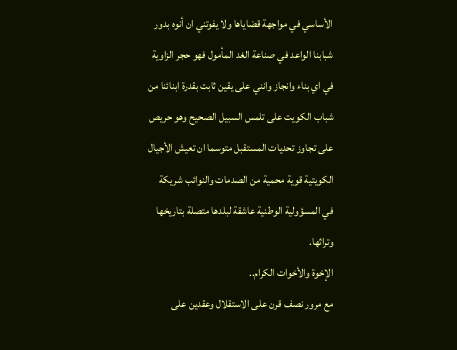الأساسي في مواجهة قضاياها ولا يفوتني ان أنوه بدور شبابنا الواعد في صناعة الغد المأمول فهو حجر الزاوية في اي بناء وانجاز وانني على يقين ثابت بقدرة ابنائنا من شباب الكويت على تلمس السبيل الصحيح وهو حريص على تجاوز تحديات المستقبل متوسما ان تعيش الأجيال الكويتية قوية محمية من الصدمات والنوائب شريكة في المسؤولية الوطنية عاشقة لبلدها متصلة بتاريخها وتراثها.
الإخوة والأخوات الكرام..
مع مرور نصف قرن على الاستقلال وعقدين على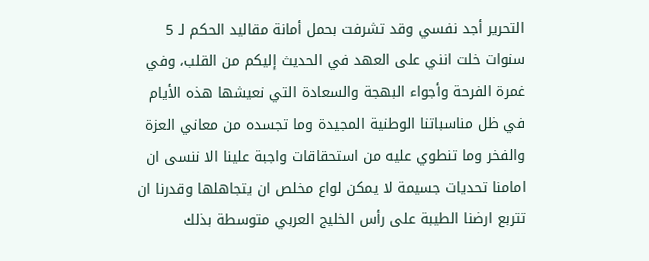التحرير أجد نفسي وقد تشرفت بحمل أمانة مقاليد الحكم لـ 5 سنوات خلت انني على العهد في الحديث إليكم من القلب، وفي غمرة الفرحة وأجواء البهجة والسعادة التي نعيشها هذه الأيام في ظل مناسباتنا الوطنية المجيدة وما تجسده من معاني العزة والفخر وما تنطوي عليه من استحقاقات واجبة علينا الا ننسى ان امامنا تحديات جسيمة لا يمكن لواع مخلص ان يتجاهلها وقدرنا ان تتربع ارضنا الطيبة على رأس الخليج العربي متوسطة بذلك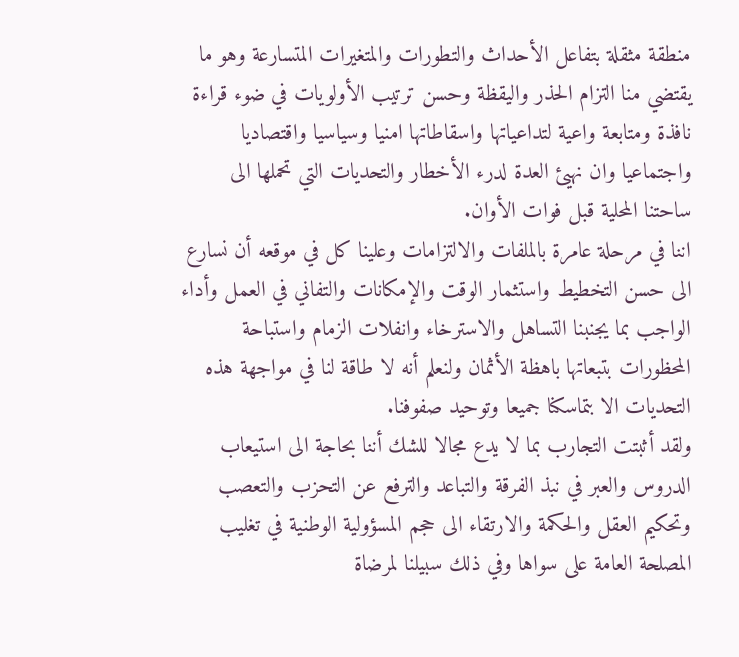منطقة مثقلة بتفاعل الأحداث والتطورات والمتغيرات المتسارعة وهو ما يقتضي منا التزام الحذر واليقظة وحسن ترتيب الأولويات في ضوء قراءة نافذة ومتابعة واعية لتداعياتها واسقاطاتها امنيا وسياسيا واقتصاديا واجتماعيا وان نهيئ العدة لدرء الأخطار والتحديات التي تحملها الى ساحتنا المحلية قبل فوات الأوان.
اننا في مرحلة عامرة بالملفات والالتزامات وعلينا كل في موقعه أن نسارع الى حسن التخطيط واستثمار الوقت والإمكانات والتفاني في العمل وأداء الواجب بما يجنبنا التساهل والاسترخاء وانفلات الزمام واستباحة المحظورات بتبعاتها باهظة الأثمان ولنعلم أنه لا طاقة لنا في مواجهة هذه التحديات الا بتماسكنا جميعا وتوحيد صفوفنا.
ولقد أثبتت التجارب بما لا يدع مجالا للشك أننا بحاجة الى استيعاب الدروس والعبر في نبذ الفرقة والتباعد والترفع عن التحزب والتعصب وتحكيم العقل والحكمة والارتقاء الى حجم المسؤولية الوطنية في تغليب المصلحة العامة على سواها وفي ذلك سبيلنا لمرضاة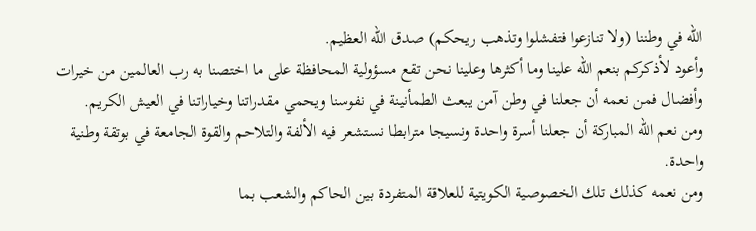الله في وطننا (ولا تنازعوا فتفشلوا وتذهب ريحكم) صدق الله العظيم.
وأعود لأذكركم بنعم الله علينا وما أكثرها وعلينا نحن تقع مسؤولية المحافظة على ما اختصنا به رب العالمين من خيرات وأفضال فمن نعمه أن جعلنا في وطن آمن يبعث الطمأنينة في نفوسنا ويحمي مقدراتنا وخياراتنا في العيش الكريم.
ومن نعم الله المباركة أن جعلنا أسرة واحدة ونسيجا مترابطا نستشعر فيه الألفة والتلاحم والقوة الجامعة في بوتقة وطنية واحدة.
ومن نعمه كذلك تلك الخصوصية الكويتية للعلاقة المتفردة بين الحاكم والشعب بما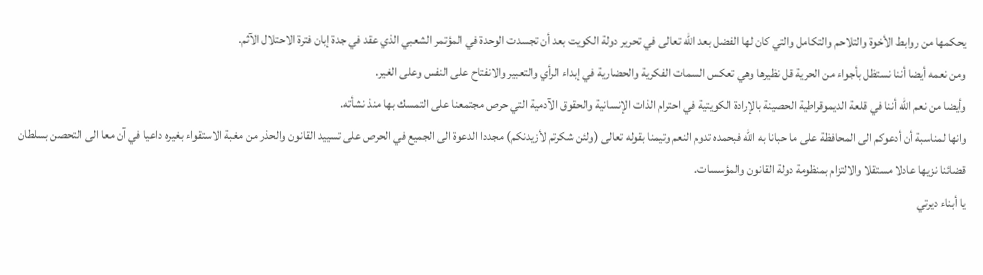يحكمها من روابط الأخوة والتلاحم والتكامل والتي كان لها الفضل بعد الله تعالى في تحرير دولة الكويت بعد أن تجسدت الوحدة في المؤتمر الشعبي الذي عقد في جدة إبان فترة الاحتلال الآثم.
ومن نعمه أيضا أننا نستظل بأجواء من الحرية قل نظيرها وهي تعكس السمات الفكرية والحضارية في إبداء الرأي والتعبير والانفتاح على النفس وعلى الغير.
وأيضا من نعم الله أننا في قلعة الديموقراطية الحصينة بالإرادة الكويتية في احترام الذات الإنسانية والحقوق الآدمية التي حرص مجتمعنا على التمسك بها منذ نشأته.
وانها لمناسبة أن أدعوكم الى المحافظة على ما حبانا به الله فبحمده تدوم النعم وتيمنا بقوله تعالى (ولئن شكرتم لأزيدنكم) مجددا الدعوة الى الجميع في الحرص على تسييد القانون والحذر من مغبة الاستقواء بغيره داعيا في آن معا الى التحصن بسلطان قضائنا نزيها عادلا مستقلا والالتزام بمنظومة دولة القانون والمؤسسات.
يا أبناء ديرتي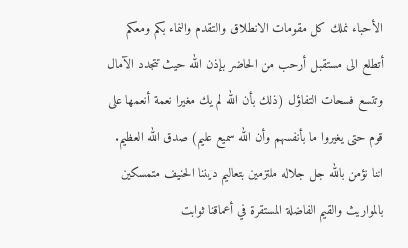الأحباء نملك كل مقومات الانطلاق والتقدم والنماء بكم ومعكم أتطلع الى مستقبل أرحب من الحاضر بإذن الله حيث تتجدد الآمال وتتسع فسحات التفاؤل (ذلك بأن الله لم يك مغيرا نعمة أنعمها على قوم حتى يغيروا ما بأنفسهم وأن الله سميع عليم) صدق الله العظيم.
اننا نؤمن بالله جل جلاله ملتزمين بتعاليم ديننا الحنيف متمسكين بالمواريث والقيم الفاضلة المستقرة في أعماقنا ثوابت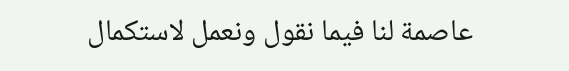عاصمة لنا فيما نقول ونعمل لاستكمال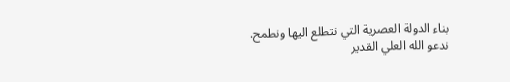بناء الدولة العصرية التي نتطلع اليها ونطمح.
ندعو الله العلي القدير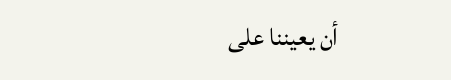أن يعيننا على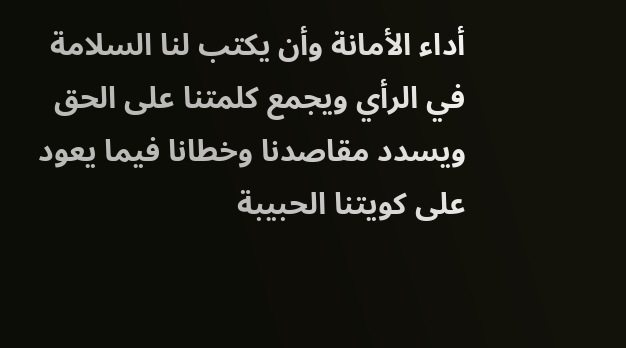أداء الأمانة وأن يكتب لنا السلامة في الرأي ويجمع كلمتنا على الحق ويسدد مقاصدنا وخطانا فيما يعود على كويتنا الحبيبة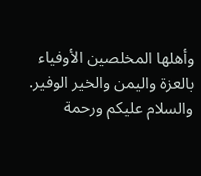وأهلها المخلصين الأوفياء بالعزة واليمن والخير الوفير.
والسلام عليكم ورحمة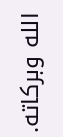الله وبركاته.